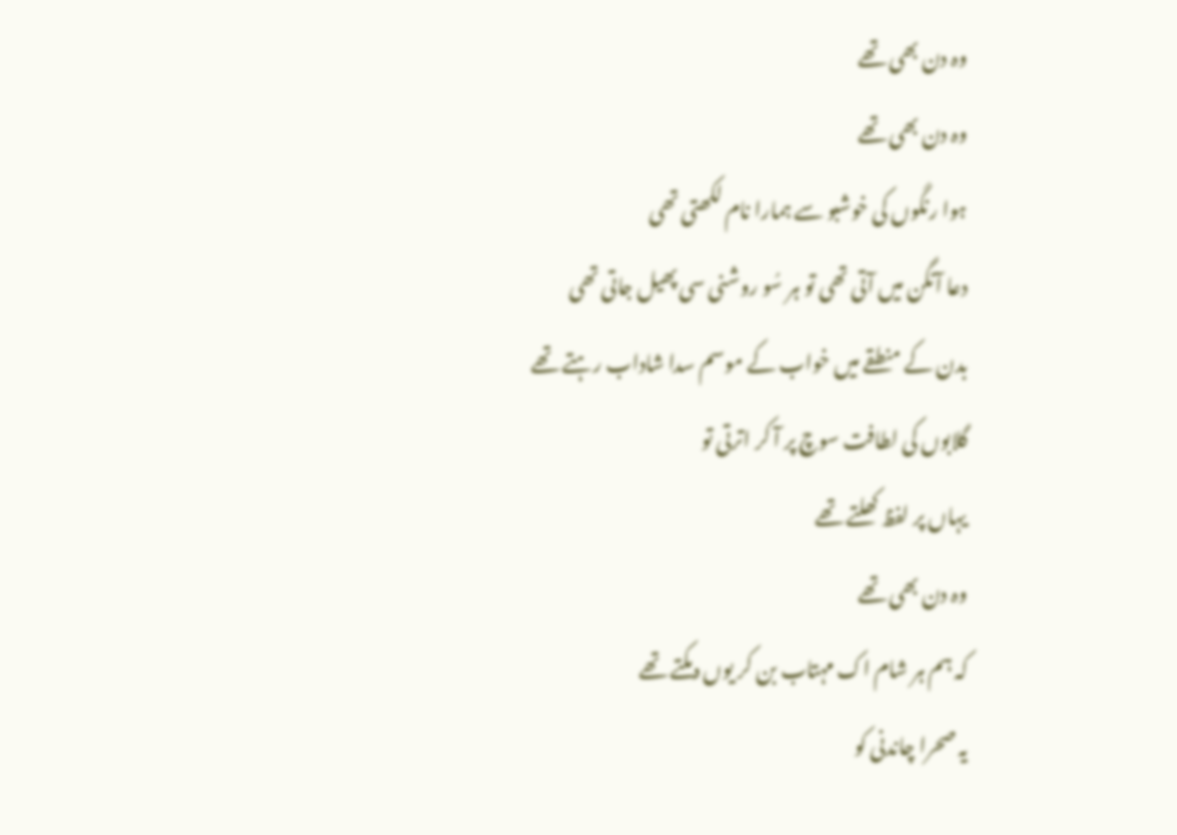وہ دن بھی تھے
وہ دن بھی تھے
ہوا رنگوں کی خوشبو سے ہمارا نام لکھتی تھی
دعا آنگن میں آتی تھی تو ہر سُو روشنی سی پھیل جاتی تھی
بدن کے منطقے میں خواب کے موسم سدا شاداب رہتے تھے
گلابوں کی لطافت سوچ پر آ کر اترتی تو
یہاں پر لفظ کھلتے تھے
وہ دن بھی تھے
کہ ہم ہر شام اک مہتاب بن کر یوں دمکتے تھے
یہ صحرا چاندنی کو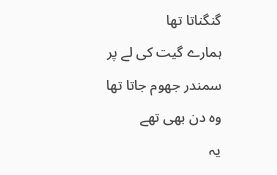گنگناتا تھا
ہمارے گیت کی لے پر
سمندر جھوم جاتا تھا
وہ دن بھی تھے
یہ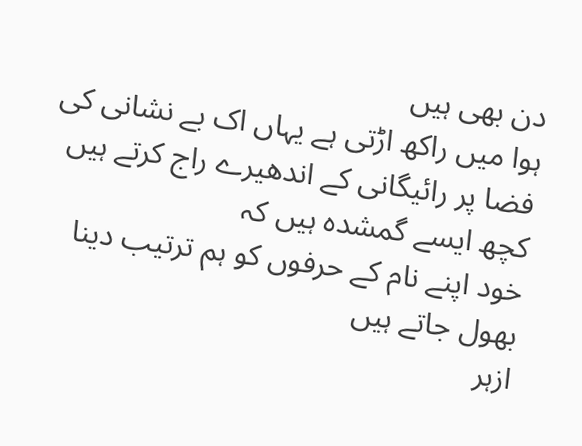دن بھی ہیں
ہوا میں راکھ اڑتی ہے یہاں اک بے نشانی کی
فضا پر رائیگانی کے اندھیرے راج کرتے ہیں
کچھ ایسے گمشدہ ہیں کہ
خود اپنے نام کے حرفوں کو ہم ترتیب دینا بھول جاتے ہیں
ازہر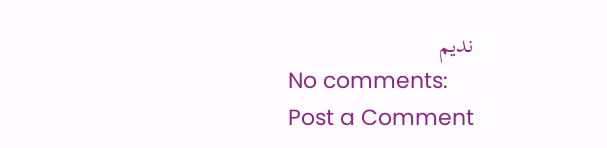ندیم
No comments:
Post a Comment